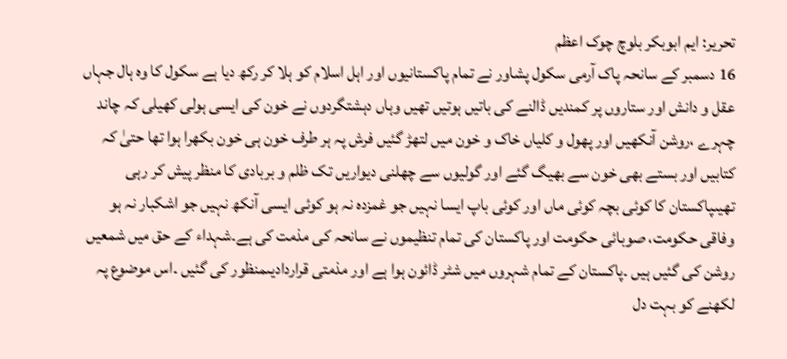تحریر: ایم ابوبکر بلوچ چوک اعظم
16 دسمبر کے سانحہ پاک آرمی سکول پشاور نے تمام پاکستانیوں اور اہل اسلام کو ہلا کر رکھ دیا ہے سکول کا وہ ہال جہاں عقل و دانش اور ستاروں پر کمندیں ڈالنے کی باتیں ہوتیں تھیں وہاں دہشتگردوں نے خون کی ایسی ہولی کھیلی کہ چاند چہرے ،روشن آنکھیں اور پھول و کلیاں خاک و خون میں لتھڑ گئیں فرش پہ ہر طرف خون ہی خون بکھرا ہوا تھا حتیٰ کہ کتابیں اور بستے بھی خون سے بھیگ گئے اور گولیوں سے چھلنی دیواریں تک ظلم و بربادی کا منظر پیش کر رہی تھیںپاکستان کا کوئی بچہ کوئی ماں اور کوئی باپ ایسا نہیں جو غمزدہ نہ ہو کوئی ایسی آنکھ نہیں جو اشکبار نہ ہو وفاقی حکومت، صوبائی حکومت اور پاکستان کی تمام تنظیموں نے سانحہ کی مذمت کی ہے۔شہداء کے حق میں شمعیں روشن کی گئیں ہیں ۔پاکستان کے تمام شہروں میں شٹر ڈائون ہوا ہے اور مذمتی قراردادیںمنظور کی گئیں ۔اس موضوع پہ لکھنے کو بہت دل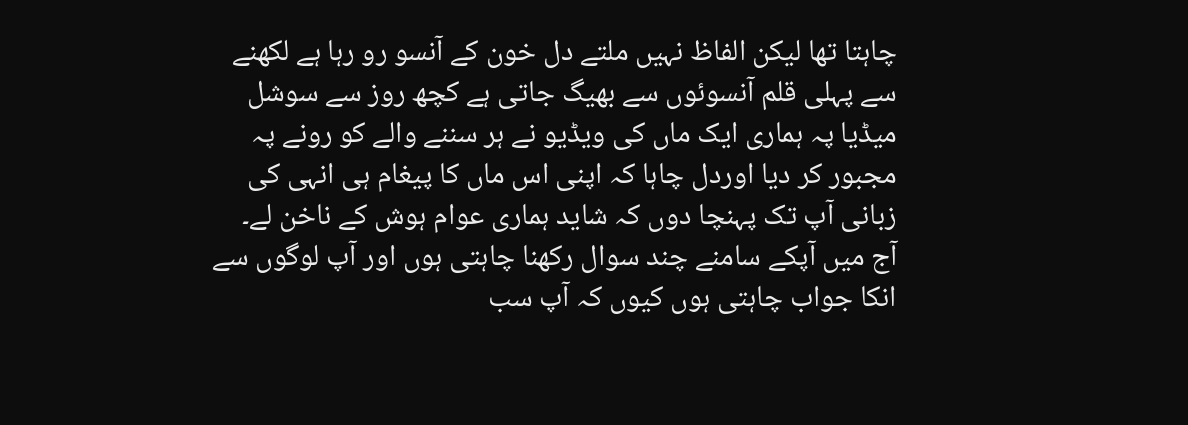چاہتا تھا لیکن الفاظ نہیں ملتے دل خون کے آنسو رو رہا ہے لکھنے سے پہلی قلم آنسوئوں سے بھیگ جاتی ہے کچھ روز سے سوشل میڈیا پہ ہماری ایک ماں کی ویڈیو نے ہر سننے والے کو رونے پہ مجبور کر دیا اوردل چاہا کہ اپنی اس ماں کا پیغام ہی انہی کی زبانی آپ تک پہنچا دوں کہ شاید ہماری عوام ہوش کے ناخن لے۔
آج میں آپکے سامنے چند سوال رکھنا چاہتی ہوں اور آپ لوگوں سے انکا جواب چاہتی ہوں کیوں کہ آپ سب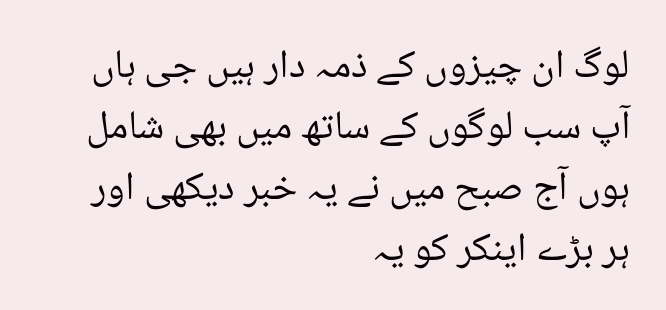لوگ ان چیزوں کے ذمہ دار ہیں جی ہاں آپ سب لوگوں کے ساتھ میں بھی شامل ہوں آج صبح میں نے یہ خبر دیکھی اور ہر بڑے اینکر کو یہ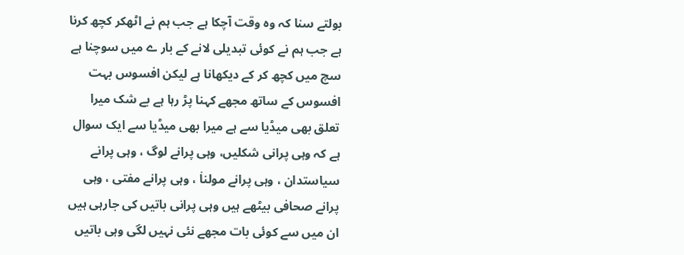بولتے سنا کہ وہ وقت آچکا ہے جب ہم نے اٹھکر کچھ کرنا ہے جب ہم نے کوئی تبدیلی لانے کے بار ے میں سوچنا ہے سچ میں کچھ کر کے دیکھانا ہے لیکن افسوس بہت افسوس کے ساتھ مجھے کہنا پڑ رہا ہے بے شک میرا تعلق بھی میڈیا سے ہے میرا بھی میڈیا سے ایک سوال ہے کہ وہی پرانی شکلیں، وہی پرانے لوگ ، وہی پرانے سیاستدان ، وہی پرانے مولناٰ ، وہی پرانے مفتی ، وہی پرانے صحافی بیٹھے ہیں وہی پرانی باتیں کی جارہی ہیں ان میں سے کوئی بات مجھے نئی نہیں لگی وہی باتیں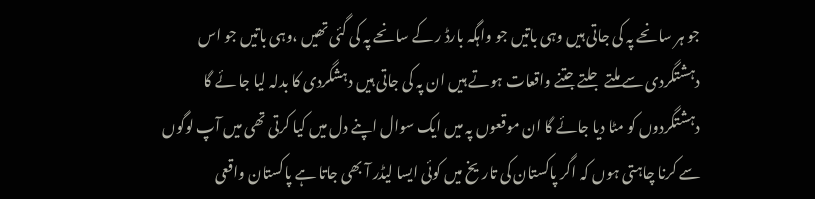جو ہر سانحے پہ کی جاتی ہیں وہی باتیں جو واہگہ بارڈ ر کے سانحے پہ کی گئی تھیں ،وہی باتیں جو اس دہشتگردی سے ملتے جلتے جتنے واقعات ہوتے ہیں ان پہ کی جاتی ہیں دہشگردی کا بدلہ لیا جا ئے گا دہشتگردوں کو مٹا دیا جائے گا ان موقعوں پہ میں ایک سوال اپنے دل میں کیا کرتی تھی میں آپ لوگوں سے کرنا چاہتی ہوں کہ اگر پاکستان کی تاریخ میں کوئی ایسا لیڈر آ بھی جاتا ہے پاکستان واقعی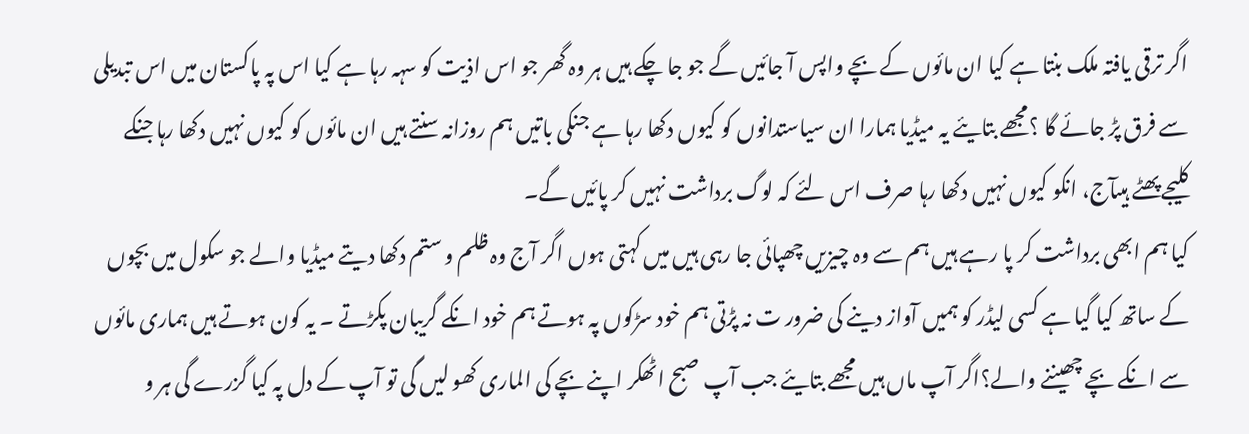اگر ترقی یافتہ ملک بنتا ہے کیا ان مائوں کے بچے واپس آ جائیں گے جو جا چکے ہیں ہر وہ گھر جو اس اذیت کو سہہ رہا ہے کیا اس پہ پاکستان میں اس تبدیلی سے فرق پڑ جائے گا ؟مجھے بتایئے یہ میڈیا ہمارا ان سیاستدانوں کو کیوں دکھا رہا ہے جنکی باتیں ہم روزانہ سنتے ہیں ان مائوں کو کیوں نہیں دکھا رہا جنکے کلیجے پھٹے ہیںآج، انکو کیوں نہیں دکھا رہا صرف اس لئے کہ لوگ برداشت نہیں کر پائیں گے۔
کیا ہم ابھی برداشت کر پا رہے ہیں ہم سے وہ چیزیں چھپائی جا رہی ہیں میں کہتی ہوں اگر آج وہ ظلم و ستم دکھا دیتے میڈیا والے جو سکول میں بچوں کے ساتھ کیا گیا ہے کسی لیڈر کو ہمیں آواز دینے کی ضرور ت نہ پڑتی ہم خود سڑکوں پہ ہوتے ہم خود انکے گریبان پکڑتے ۔ یہ کون ہوتے ہیں ہماری مائوں سے انکے بچے چھیننے والے؟اگر آپ ماں ہیں مجھے بتایئے جب آپ صبح اٹھکر اپنے بچے کی الماری کھو لیں گی تو آپ کے دل پہ کیا گزرے گی ہر و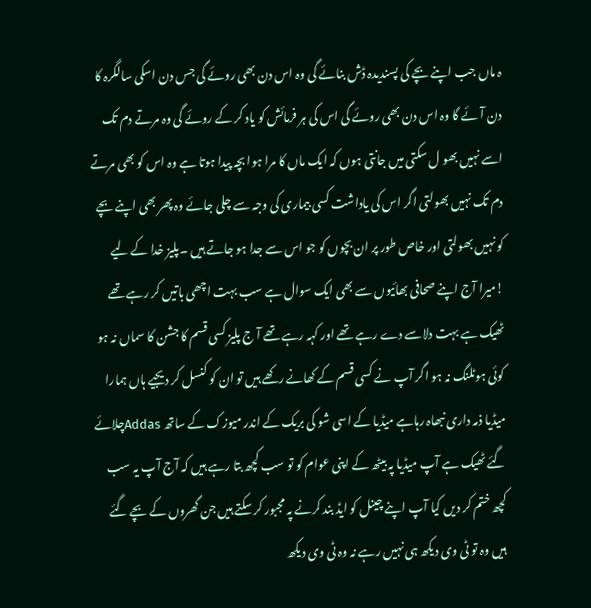ہ ماں جب اپنے بچے کی پسندیدہ ڈش بنائے گی وہ اس دن بھی روئے گی جس دن اسکی سالگرہ کا دن آئے گا وہ اس دن بھی روئے گی اس کی ہر فرمائش کو یاد کر کے روئے گی وہ مرتے دم تک اسے نہیں بھو ل سکتی میں جانتی ہوں کہ ایک ماں کا مرا ہوا بچہ پیدا ہوتا ہے وہ اس کو بھی مرتے دم تک نہیں بھولتی اگر اس کی یاداشت کسی بیماری کی وجہ سے چلی جائے وہ پھر بھی اپنے بچے کو نہیں بھولتی اور خاص طور پر ان بچوں کو جو اس سے جدا ہو جاتے ہیں ۔پلیز خدا کے لیے !میرا آج اپنے صحافی بھائیوں سے بھی ایک سوال ہے سب بہت اچھی باتیں کر رہے تھے ٹھیک ہے بہت دلاسے دے رہے تھے اور کہہ رہے تھے آ ج پلیز کسی قسم کا جشن کا سماں نہ ہو کوئی ہوٹلنگ نہ ہو اگر آپ نے کسی قسم کے کھانے رکھے ہیں تو ان کو کنسل کر دیجیے ہاں ہمارا میڈیا ذمہ داری نبھاہ رہاہے میڈیا کے اسی شو کی بریک کے اندر میوزک کے ساتھ Addasچلائے گئے ٹھیک ہے آپ میڈیا پہ بیٹھ کے اپنی عوام کو تو سب کچھ بتا رہے ہیں کہ آج آپ یہ سب کچھ ختم کر دیں کیا آپ اپنے چینل کو ایڈ بند کرنے پہ مجبور کر سکتے ہیں جن گھروں کے بچے گئے ہیں وہ تو ٹی وی دیکھ ہی نہیں رہے نہ وہ ٹی وی دیکھ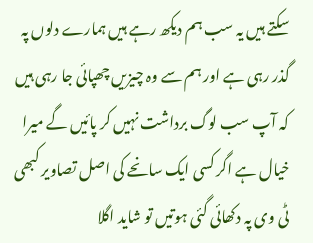سکتے ہیں یہ سب ہم دیکھ رہے ہیں ہمارے دلوں پہ گذر رہی ہے اور ہم سے وہ چیزیں چھپائی جا رہی ہیں کہ آپ سب لوگ برداشت نہیں کر پائیں گے میرا خیال ہے اگر کسی ایک سانحے کی اصل تصاویر کبھی ٹی وی پہ دکھائی گئی ہوتیں تو شاید اگلا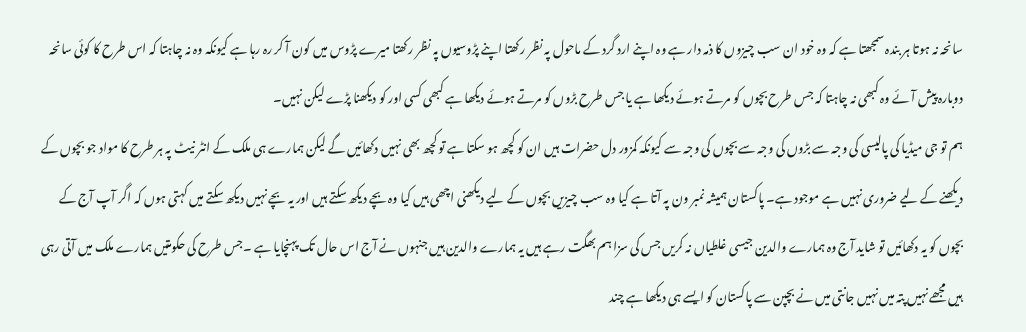سانحہ نہ ہوتا ہر بندہ سمجھتا ہے کہ وہ خود ان سب چیزوں کا ذمہ دار ہے وہ اپنے ارد گرد کے ماحول پہ نظر رکھتا اپنے پڑوسیوں پہ نظر رکھتا میرے پڑوس میں کون آ کر رہ رہا ہے کیونکہ وہ نہ چاہتا کہ اس طرح کا کوئی سانحہ دوبارہ پیش آئے وہ کبھی نہ چاہتا کہ جس طرح بچوں کو مرتے ہوئے دیکھا ہے یا جس طرح بڑوں کو مرتے ہوئے دیکھا ہے کبھی کسی اور کو دیکھنا پڑے لیکن نہیں۔
ہم تو جی میڈیا کی پالیسی کی وجہ سے بڑوں کی وجہ سے بچوں کی وجہ سے کیونکہ کمزور دل حضرات ہیں ان کو کچھ ہو سکتا ہے تو کچھ بھی نہیں دکھائیں گے لیکن ہمارے ہی ملک کے انٹر نیٹ پہ ہر طرح کا مواد جو بچوں کے دیکھنے کے لیے ضروری نہیں ہے موجود ہے۔ پاکستان ہمیشہ نمبر ون پہ آتا ہے کیا وہ سب چیزیں بچوں کے لیے دیکھنی اچھی ہیں کیا وہ بچے دیکھ سکتے ہیں اور یہ بچے نہیں دیکھ سکتے میں کہتی ہوں کہ اگر آپ آج کے بچوں کو یہ دکھائیں تو شاید آج وہ ہمارے والدین جیسی غلطیاں نہ کریں جس کی سزا ہم بھگت رہے ہیں یہ ہمارے والدین ہیں جنہوں نے آج اس حال تک پہنچایا ہے ۔جس طرح کی حکومتیں ہمارے ملک میں آتی رہی ہیں مجھے نہیں پتہ میں نہیں جانتی میں نے بچپن سے پاکستان کو ایسے ہی دیکھا ہے چند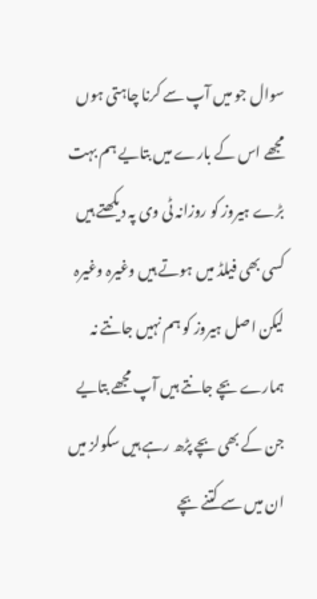سوال جو میں آپ سے کرنا چاہتی ہوں مجھے اس کے بارے میں بتایے ہم بہت بڑے ہیروز کو روزانہ ٹی وی پہ دیکھتے ہیں کسی بھی فیلڈ میں ہوتے ہیں وغیرہ وغیرہ لیکن اصل ہیروز کو ہم نہیں جانتے نہ ہمارے بچے جانتے ہیں آپ مجھے بتایے جن کے بھی بچے پڑھ رہے ہیں سکولز میں ان میں سے کتنے بچے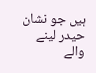ہیں جو نشان حیدر لینے والے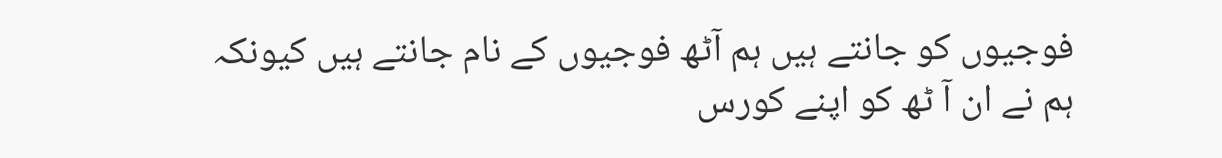فوجیوں کو جانتے ہیں ہم آٹھ فوجیوں کے نام جانتے ہیں کیونکہ ہم نے ان آ ٹھ کو اپنے کورس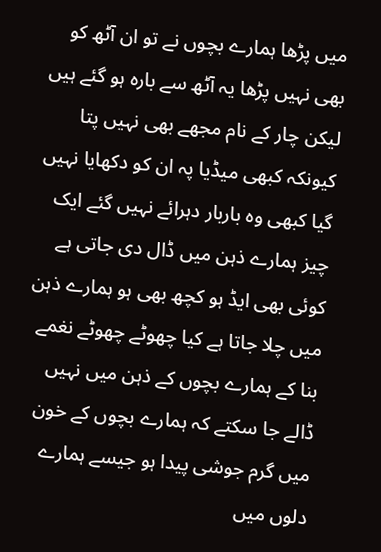میں پڑھا ہمارے بچوں نے تو ان آٹھ کو بھی نہیں پڑھا یہ آٹھ سے بارہ ہو گئے ہیں لیکن چار کے نام مجھے بھی نہیں پتا کیونکہ کبھی میڈیا پہ ان کو دکھایا نہیں گیا کبھی وہ باربار دہرائے نہیں گئے ایک چیز ہمارے ذہن میں ڈال دی جاتی ہے کوئی بھی ایڈ ہو کچھ بھی ہو ہمارے ذہن میں چلا جاتا ہے کیا چھوٹے چھوٹے نغمے بنا کے ہمارے بچوں کے ذہن میں نہیں ڈالے جا سکتے کہ ہمارے بچوں کے خون میں گرم جوشی پیدا ہو جیسے ہمارے دلوں میں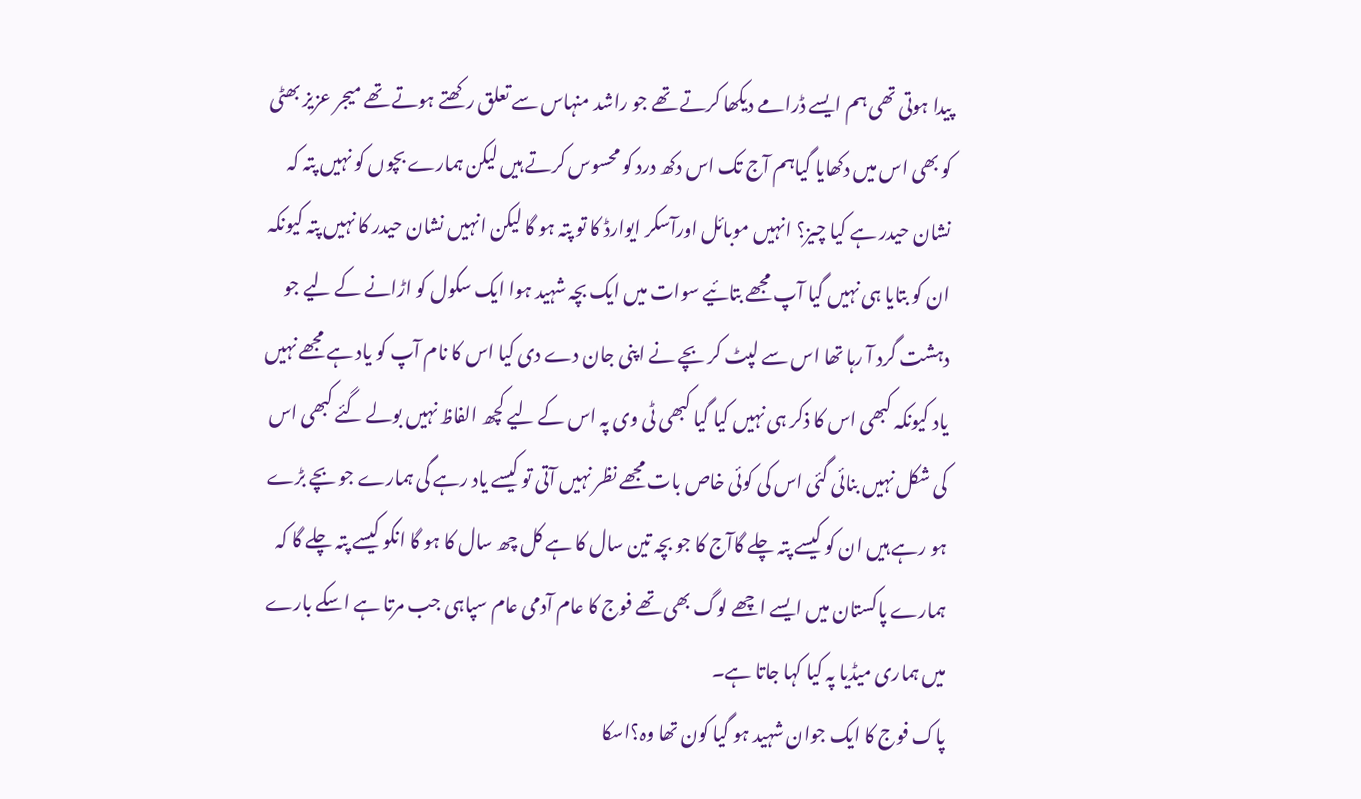پیدا ہوتی تھی ہم ایسے ڈرامے دیکھا کرتے تھے جو راشد منہاس سے تعلق رکھتے ہوتے تھے میجر عزیز بھٹی کو بھی اس میں دکھایا گیاہم آج تک اس دکھ درد کو محسوس کرتے ہیں لیکن ہمارے بچوں کو نہیں پتہ کہ نشان حیدر ہے کیا چیز؟ انہیں موبائل اورآسکر ایوارڈ کا تو پتہ ہو گا لیکن انہیں نشان حیدر کا نہیں پتہ کیونکہ ان کو بتایا ہی نہیں گیا آپ مجھے بتائیے سوات میں ایک بچہ شہید ہوا ایک سکول کو اڑانے کے لیے جو دہشت گرد آ رہا تھا اس سے لپٹ کر بچے نے اپنی جان دے دی کیا اس کا نام آپ کو یاد ہے مجھے نہیں یاد کیونکہ کبھی اس کا ذکر ہی نہیں کیا گیا کبھی ٹی وی پہ اس کے لیے کچھ الفاظ نہیں بولے گئے کبھی اس کی شکل نہیں بنائی گئی اس کی کوئی خاص بات مجھے نظر نہیں آتی تو کیسے یاد رہے گی ہمارے جو بچے بڑے ہو رہے ہیں ان کو کیسے پتہ چلے گاآج کا جو بچہ تین سال کا ہے کل چھ سال کا ہو گا انکو کیسے پتہ چلے گا کہ ہمارے پاکستان میں ایسے اچھے لوگ بھی تھے فوج کا عام آدمی عام سپاہی جب مرتا ہے اسکے بارے میں ہماری میڈیا پہ کیا کہا جاتا ہے۔
پاک فوج کا ایک جوان شہید ہو گیا کون تھا وہ؟اسکا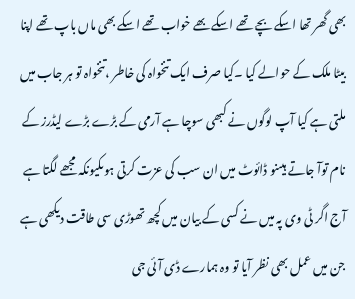بھی گھر تھا اسکے بچے تھے اسکے بھے خواب تھے اسکے بھی ماں باپ تھے اپنا بیٹا ملک کے حوالے کیا ۔کیا صرف ایک تنخواہ کی خاطر ،تنخواہ تو ہر جاب میں ملتی ہے کیا آپ لوگوں نے کبھی سوچا ہے آرمی کے بڑے بڑے لیڈرز کے نام توآ جاتے ہیںنو ڈائوٹ میں ان سب کی عزت کرتی ہوںکیونکہ مجھے لگتا ہے آج اگر ٹی وی پہ میں نے کسی کے بیان میں کچھ تھوڑی سی طاقت دیکھی ہے جن میں عمل بھی نظر آیا تو وہ ہمارے ڈی آئی جی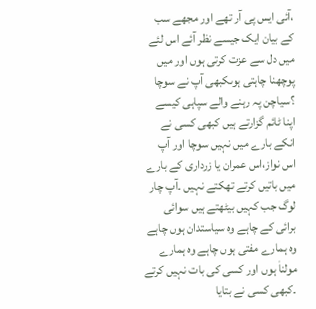،آئی ایس پی آر تھے اور مجھے سب کے بیان ایک جیسے نظر آئے اس لئے میں دل سے عزت کرتی ہوں اور میں پوچھنا چاہتی ہوںکبھی آپ نے سوچا ؟سیاچن پہ رہنے والے سپاہی کیسے اپنا ٹائم گزارتے ہیں کبھی کسی نے انکے بارے میں نہیں سوچا اور آپ اس نواز،اس عمران یا زرداری کے بارے میں باتیں کرتے تھکتے نہیں ۔آپ چار لوگ جب کہیں بیٹھتے ہیں سوائی برائی کے چاہے وہ سیاستدان ہوں چاہے وہ ہمارے مفتی ہوں چاہے وہ ہمارے مولناٰ ہوں اور کسی کی بات نہیں کرتے ۔کبھی کسی نے بتایا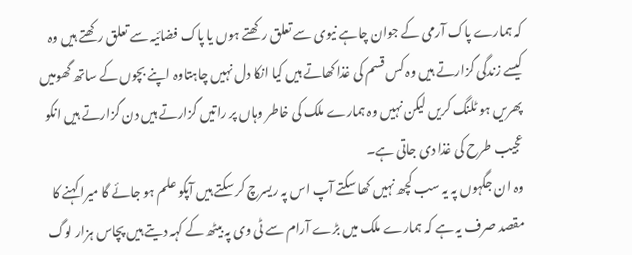کہ ہمارے پاک آرمی کے جوان چاہے نیوی سے تعلق رکھتے ہوں یا پاک فضائیہ سے تعلق رکھتے ہیں وہ کیسے زندگی گزارتے ہیں وہ کس قسم کی غذا کھاتے ہیں کیا انکا دل نہیں چاہتاوہ اپنے بچوں کے ساتھ گھومیں پھریں ہو ٹلنگ کریں لیکن نہیں وہ ہمارے ملک کی خاطر وہاں پر راتیں گزارتے ہیں دن گزارتے ہیں انکو عجیب طرح کی غذا دی جاتی ہے۔
وہ ان جگہوں پہ یہ سب کچھ نہیں کھا سکتے آپ اس پہ ریسرچ کر سکتے ہیں آپکو علم ہو جائے گا میرا کہنے کا مقصد صرف یہ ہے کہ ہمارے ملک میں بڑے آرام سے ٹی وی پہ بیٹھ کے کہہ دیتے ہیں پچاس ہزار لوگ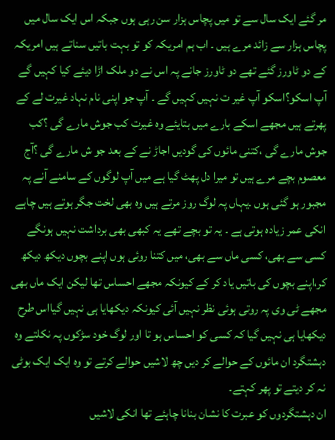مر گئے ایک سال سے تو میں پچاس ہزار سن رہی ہوں جبکہ اس ایک سال میں پچاس ہزار سے زائد مرے ہیں ۔ اب ہم امریکہ کو تو بہت باتیں سناتے ہیں امریکہ کے دو ٹاورز گئے تھے دو ٹاورز جانے پہ اس نے دو ملک اڑا دیئے کیا کہیں گے آپ اسکو؟اسکو آپ غیر ت نہیں کہیں گے ۔ آپ جو اپنی نام نہاد غیرت لے کے پھرتے ہیں مجھے اسکے بارے میں بتایئے وہ غیرت کب جوش مارے گی ؟کب جوش مارے گی ،کتنی مائوں کی گودیں اجاڑ نے کے بعد جو ش مارے گی ؟آج معصوم بچے مرے ہیں تو میرا دل پھٹ گیا ہے میں آپ لوگوں کے سامنے آنے پہ مجبور ہو گئی ہوں ۔یہاں پہ لوگ روز مرتے ہیں وہ بھی لخت جگر ہوتے ہیں چاہے انکی عمر زیادہ ہوتی ہے ۔ یہ تو بچے تھے یہ کبھی بھی برداشت نہیں ہونگے کسی سے بھی، کسی ماں سے بھی، میں کتنا روئی ہوں اپنے بچوں دیکھ دیکھ کر،اپنے بچوں کی باتیں یاد کر کے کیونکہ مجھے احساس تھا لیکن ایک ماں بھی مجھے ٹی وی پہ روتی ہوئی نظر نہیں آئی کیونکہ دیکھایا ہی نہیں گیااس طرح دیکھایا ہی نہیں گیا کہ کسی کو احساس ہو تا اور لوگ خود سڑکوں پہ نکلتے وہ دہشتگرد ان مائوں کے حوالے کر دیں چھ لاشیں حوالے کرتے تو وہ ایک ایک بوٹی نہ کر دیتے تو پھر کہتے۔
ان دہشتگردوں کو عبرت کا نشان بنانا چاہئے تھا انکی لاشیں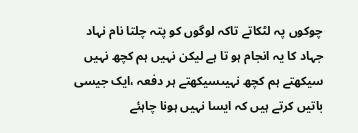چوکوں پہ لٹکاتے تاکہ لوگوں کو پتہ چلتا نام نہاد جہاد کا یہ انجام ہو تا ہے لیکن نہیں ہم کچھ نہیں سیکھتے ہم کچھ نہیںسیکھتے ہر دفعہ ،ایک جیسی باتیں کرتے ہیں کہ ایسا نہیں ہونا چاہئے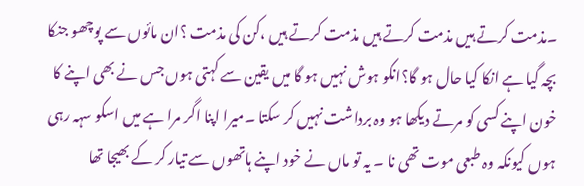۔مذمت کرتے ہیں مذمت کرتے ہیں مذمت کرتے ہیں ،کن کی مذمت ؟ان مائوں سے پوچھو جنکا بچہ گیا ہے انکا کیا حال ہو گا؟انکو ہوش نہیں ہو گا میں یقین سے کہتی ہوں جس نے بھی اپنے کا خون اپنے کسی کو مرتے دیکھا ہو وہ برداشت نہیں کر سکتا ۔میرا اپنا اگر مرا ہے میں اسکو سہہ رہی ہوں کیونکہ وہ طبعی موت تھی نا ۔ یہ تو ماں نے خود اپنے ہاتھوں سے تیار کر کے بھیجا تھا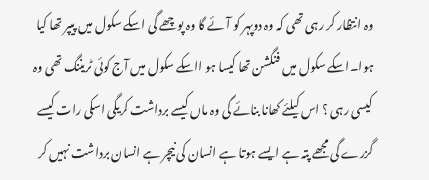وہ انتظار کر رہی تھی کہ وہ دوپہر کو آئے گا وہ پوچھے گی اسکے سکول میں پیپر تھا کیا ہوا۔اسکے سکول میں فنگشن تھا کیسا ہو ااسکے سکول میں آج کوئی ٹریننگ تھی وہ کیسی رہی ؟ اس کیلئے کھانا بنائے گی وہ ماں کیسے برداشت کریگی اسکی رات کیسے گزرے گی مجھے پتہ ہے ایسے ہوتا ہے انسان کی نیچر ہے انسان برداشت نہیں کر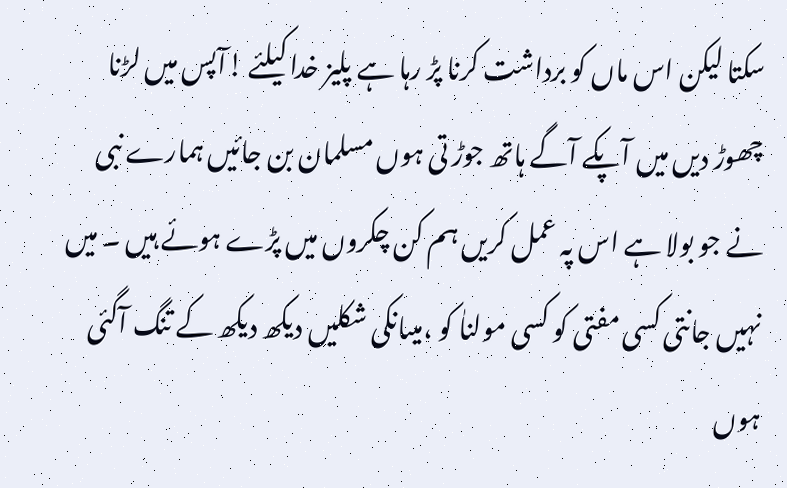سکتا لیکن اس ماں کو برداشت کرنا پڑ رہا ہے پلیز خدا کیلئے !آپس میں لڑنا چھوڑ دیں میں آپکے آگے ہاتھ جوڑ تی ہوں مسلمان بن جائیں ہمارے نبی نے جو بولا ہے اس پہ عمل کریں ہم کن چکروں میں پڑے ہوئے ہیں ۔ میں نہیں جانتی کسی مفتی کو کسی مولناٰ کو ،میںانکی شکلیں دیکھ دیکھ کے تنگ آگئی ہوں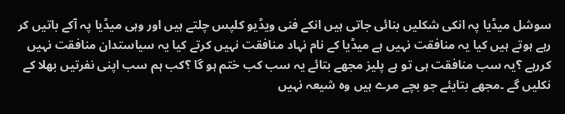سوشل میڈیا پہ انکی شکلیں بنائی جاتی ہیں انکے فنی ویڈیو کلپس چلتے ہیں اور وہی میڈیا پہ آکے باتیں کر رہے ہوتے ہیں کیا یہ منافقت نہیں ہے میڈیا کے نام نہاد منافقت نہیں کرتے کیا یہ سیاستدان منافقت نہیں کررہے ؟یہ سب منافقت ہی تو ہے پلیز مجھے بتائے یہ سب کب ختم ہو گا ؟کب ہم سب اپنی نفرتیں بھلا کے نکلیں گے ۔مجھے بتایئے جو بچے مرے ہیں وہ شیعہ نہیں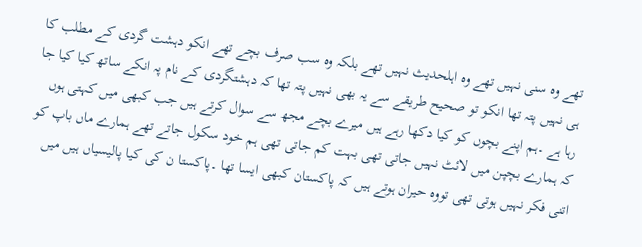تھے وہ سنی نہیں تھے وہ اہلحدیث نہیں تھے بلکہ وہ سب صرف بچے تھے انکو دہشت گردی کے مطلب کا ہی نہیں پتہ تھا انکو تو صحیح طریقے سے یہ بھی نہیں پتہ تھا کہ دہشتگردی کے نام پہ انکے ساتھ کیا کیا جا رہا ہے ۔ہم اپنے بچوں کو کیا دکھا رہے ہیں میرے بچے مجھ سے سوال کرتے ہیں جب کبھی میں کہتی ہوں کہ ہمارے بچپن میں لائٹ نہیں جاتی تھی بہت کم جاتی تھی ہم خود سکول جاتے تھے ہمارے ماں باپ کو اتنی فکر نہیں ہوتی تھی تووہ حیران ہوتے ہیں کہ پاکستان کبھی ایسا تھا ۔پاکستا ن کی کیا پالیسیاں ہیں میں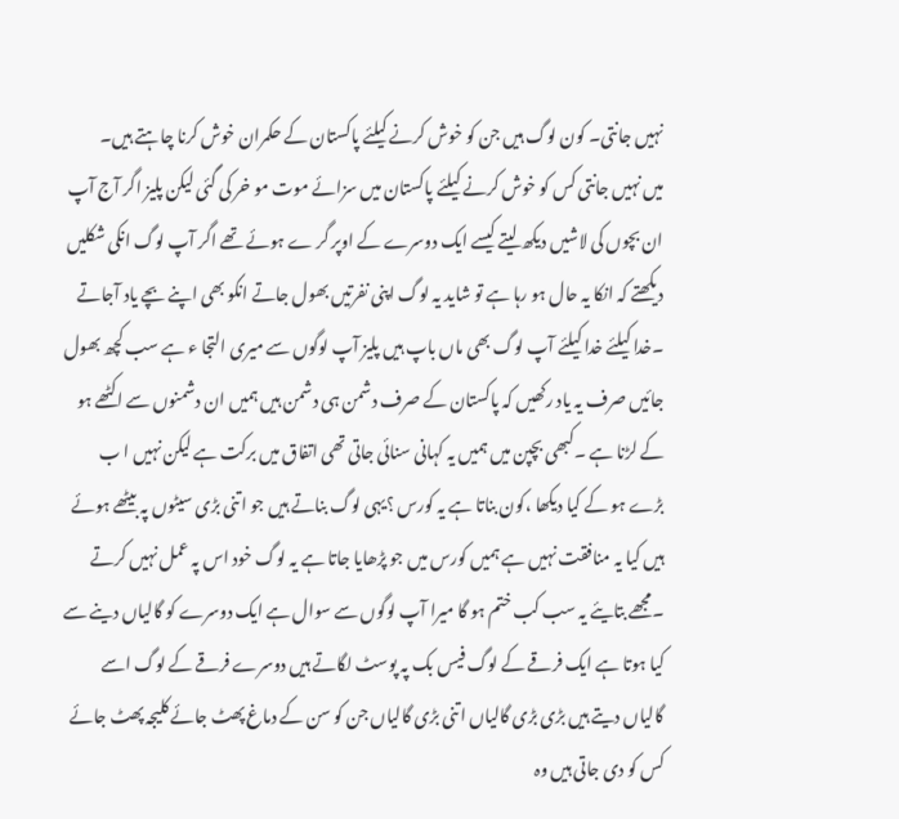نہیں جانتی۔ کون لوگ ہیں جن کو خوش کرنے کیلئے پاکستان کے حکمران خوش کرنا چاہتے ہیں۔
میں نہیں جانتی کس کو خوش کرنے کیلئے پاکستان میں سزائے موت مو خر کی گئی لیکن پلیز اگر آج آپ ان بچوں کی لاشیں دیکھ لیتے کیسے ایک دوسرے کے اوپر گر ے ہوئے تھے اگر آپ لوگ انکی شکلیں دیکھتے کہ انکا یہ حال ہو رہا ہے تو شاید یہ لوگ اپنی نفرتیں بھول جاتے انکو بھی اپنے بچے یاد آجاتے ۔خدا کیلئے خدا کیلئے آپ لوگ بھی ماں باپ ہیں پلیز آپ لوگوں سے میری التجا ء ہے سب کچھ بھول جائیں صرف یہ یاد رکھیں کہ پاکستان کے صرف دشمن ہی دشمن ہیں ہمیں ان دشمنوں سے اکٹھے ہو کے لڑنا ہے ۔کبھی بچپن میں ہمیں یہ کہانی سنائی جاتی تھی اتفاق میں برکت ہے لیکن نہیں ا ب بڑے ہو کے کیا دیکھا ،کون بناتا ہے یہ کورس ؟یہی لوگ بناتے ہیں جو اتنی بڑی سیٹوں پہ بیٹھے ہوئے ہیں کیا یہ منافقت نہیں ہے ہمیں کورس میں جو پڑھایا جاتا ہے یہ لوگ خود اس پہ عمل نہیں کرتے ۔مجھے بتایئے یہ سب کب ختم ہو گا میرا آپ لوگوں سے سوال ہے ایک دوسرے کو گالیاں دینے سے کیا ہوتا ہے ایک فرقے کے لوگ فیس بک پہ پوسٹ لگاتے ہیں دوسرے فرقے کے لوگ اسے گالیاں دیتے ہیں بڑی بڑی گالیاں اتنی بڑی گالیاں جن کو سن کے دماغ پھٹ جائے کلیجہ پھٹ جائے کس کو دی جاتی ہیں وہ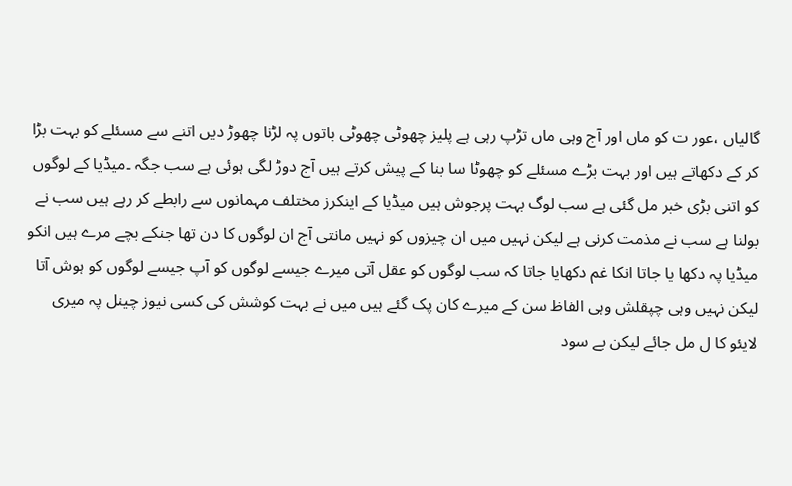گالیاں ،عور ت کو ماں اور آج وہی ماں تڑپ رہی ہے پلیز چھوٹی چھوٹی باتوں پہ لڑنا چھوڑ دیں اتنے سے مسئلے کو بہت بڑا کر کے دکھاتے ہیں اور بہت بڑے مسئلے کو چھوٹا سا بنا کے پیش کرتے ہیں آج دوڑ لگی ہوئی ہے سب جگہ ۔میڈیا کے لوگوں کو اتنی بڑی خبر مل گئی ہے سب لوگ بہت پرجوش ہیں میڈیا کے اینکرز مختلف مہمانوں سے رابطے کر رہے ہیں سب نے بولنا ہے سب نے مذمت کرنی ہے لیکن نہیں میں ان چیزوں کو نہیں مانتی آج ان لوگوں کا دن تھا جنکے بچے مرے ہیں انکو میڈیا پہ دکھا یا جاتا انکا غم دکھایا جاتا کہ سب لوگوں کو عقل آتی میرے جیسے لوگوں کو آپ جیسے لوگوں کو ہوش آتا لیکن نہیں وہی چپقلش وہی الفاظ سن کے میرے کان پک گئے ہیں میں نے بہت کوشش کی کسی نیوز چینل پہ میری لایئو کا ل مل جائے لیکن بے سود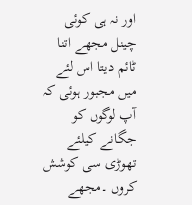اور نہ ہی کوئی چینل مجھے اتنا ٹائم دیتا اس لئے میں مجبور ہوئی کہ آپ لوگوں کو جگانے کیلئے تھوڑی سی کوشش کروں ۔مجھے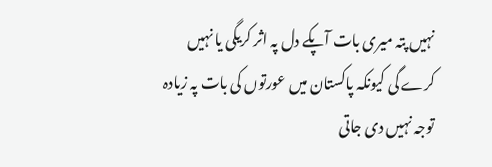نہیں پتہ میری بات آپکے دل پہ اثر کریگی یا نہیں کرے گی کیونکہ پاکستان میں عورتوں کی بات پہ زیادہ توجہ نہیں دی جاتی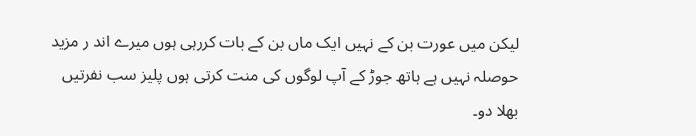لیکن میں عورت بن کے نہیں ایک ماں بن کے بات کررہی ہوں میرے اند ر مزید حوصلہ نہیں ہے ہاتھ جوڑ کے آپ لوگوں کی منت کرتی ہوں پلیز سب نفرتیں بھلا دو۔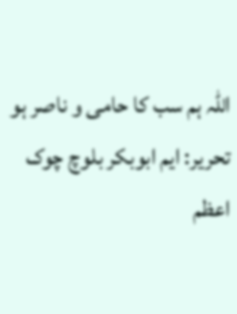اللہ ہم سب کا حامی و ناصر ہو
تحریر: ایم ابوبکر بلوچ چوک اعظم